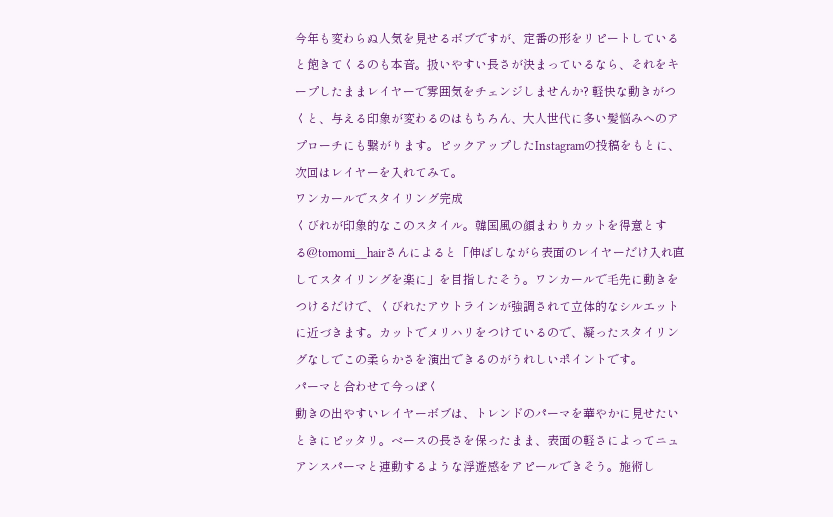今年も変わらぬ人気を見せるボブですが、定番の形をリピートしていると飽きてくるのも本音。扱いやすい長さが決まっているなら、それをキープしたままレイヤーで雰囲気をチェンジしませんか? 軽快な動きがつくと、与える印象が変わるのはもちろん、大人世代に多い髪悩みへのアプローチにも繋がります。ピックアップしたInstagramの投稿をもとに、次回はレイヤーを入れてみて。
ワンカールでスタイリング完成
くびれが印象的なこのスタイル。韓国風の顔まわりカットを得意とする@tomomi__hairさんによると「伸ばしながら表面のレイヤーだけ入れ直してスタイリングを楽に」を目指したそう。ワンカールで毛先に動きをつけるだけで、くびれたアウトラインが強調されて立体的なシルエットに近づきます。カットでメリハリをつけているので、凝ったスタイリングなしでこの柔らかさを演出できるのがうれしいポイントです。
パーマと合わせて今っぽく
動きの出やすいレイヤーボブは、トレンドのパーマを華やかに見せたいときにピッタリ。ベースの長さを保ったまま、表面の軽さによってニュアンスパーマと連動するような浮遊感をアピールできそう。施術し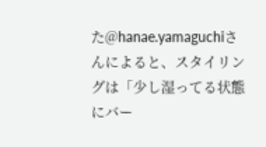た@hanae.yamaguchiさんによると、スタイリングは「少し湿ってる状態にバー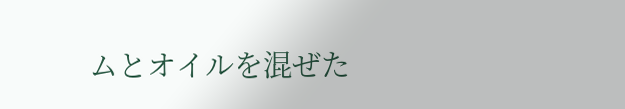ムとオイルを混ぜた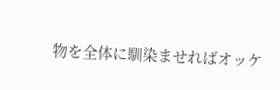物を全体に馴染ませればオッケ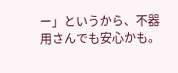ー」というから、不器用さんでも安心かも。